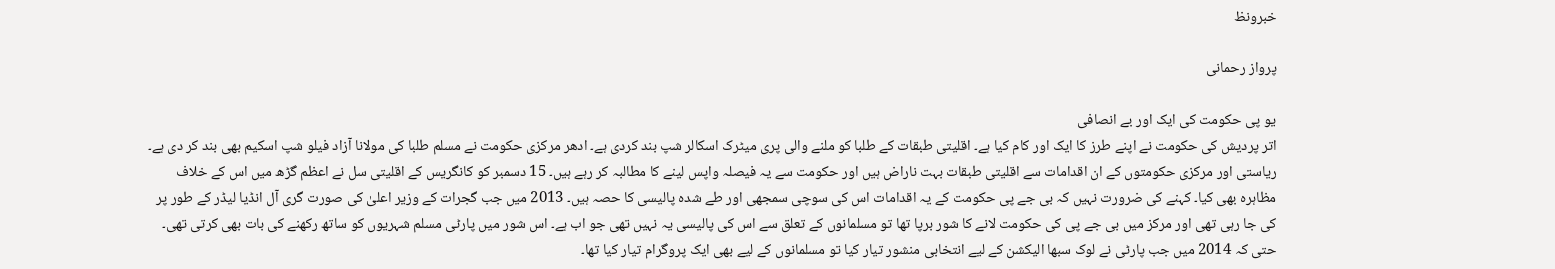خبرونظ

پرواز رحمانی

یو پی حکومت کی ایک اور بے انصافی
اتر پردیش کی حکومت نے اپنے طرز کا ایک اور کام کیا ہے۔ اقلیتی طبقات کے طلبا کو ملنے والی پری میٹرک اسکالر شپ بند کردی ہے۔ ادھر مرکزی حکومت نے مسلم طلبا کی مولانا آزاد فیلو شپ اسکیم بھی بند کر دی ہے۔ ریاستی اور مرکزی حکومتوں کے ان اقدامات سے اقلیتی طبقات بہت ناراض ہیں اور حکومت سے یہ فیصلہ واپس لینے کا مطالبہ کر رہے ہیں۔ 15 دسمبر کو کانگریس کے اقلیتی سل نے اعظم گڑھ میں اس کے خلاف مظاہرہ بھی کیا۔ کہنے کی ضرورت نہیں کہ بی جے پی حکومت کے یہ اقدامات اس کی سوچی سمجھی اور طے شدہ پالیسی کا حصہ ہیں۔ 2013 میں جب گجرات کے وزیر اعلیٰ کی صورت گری آل انڈیا لیڈر کے طور پر کی جا رہی تھی اور مرکز میں بی جے پی کی حکومت لانے کا شور برپا تھا تو مسلمانوں کے تعلق سے اس کی پالیسی یہ نہیں تھی جو اب ہے۔ اس شور میں پارٹی مسلم شہریوں کو ساتھ رکھنے کی بات بھی کرتی تھی۔ حتی کہ 2014 میں جب پارٹی نے لوک سبھا الیکشن کے لیے انتخابی منشور تیار کیا تو مسلمانوں کے لیے بھی ایک پروگرام تیار کیا تھا۔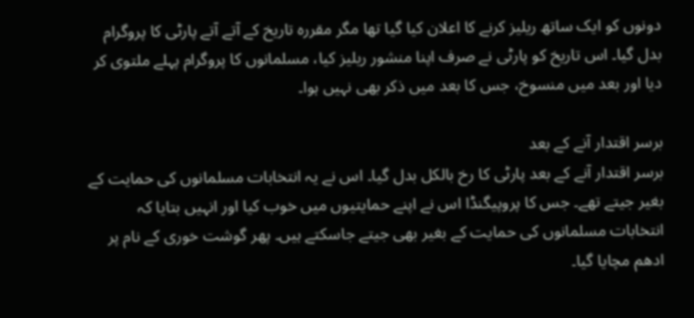دونوں کو ایک ساتھ ریلیز کرنے کا اعلان کیا گیا تھا مگر مقررہ تاریخ کے آتے آتے پارٹی کا پروگرام بدل گیا۔ اس تاریخ کو پارٹی نے صرف اپنا منشور ریلیز کیا، مسلمانوں کا پروگرام پہلے ملتوی کر دیا اور بعد میں منسوخ، جس کا بعد میں ذکر بھی نہیں ہوا۔

برسر اقتدار آنے کے بعد
برسر اقتدار آنے کے بعد پارٹی کا رخ بالکل بدل گیا۔ اس نے یہ انتخابات مسلمانوں کی حمایت کے بغیر جیتے تھے۔ جس کا پروپیگنڈا اس نے اپنے حمایتیوں میں خوب کیا اور انہیں بتایا کہ انتخابات مسلمانوں کی حمایت کے بغیر بھی جیتے جاسکتے ہیں۔ پھر گوشت خوری کے نام پر ادھم مچایا گیا۔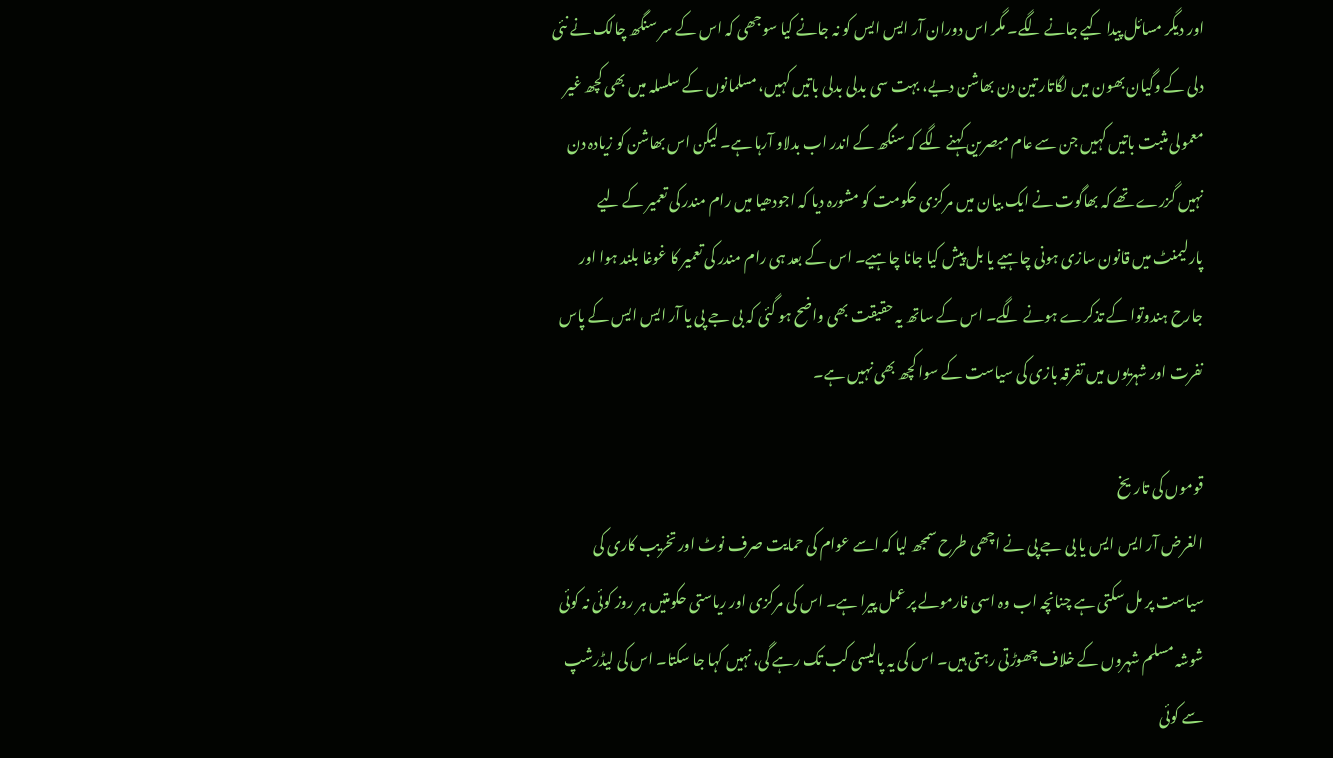اور دیگر مسائل پیدا کیے جانے لگے۔ مگر اس دوران آر ایس ایس کو نہ جانے کیا سوجھی کہ اس کے سر سنگھ چالک نے نئی دلی کے وگیان بھون میں لگاتار تین دن بھاشن دیے، بہت سی بدلی بدلی باتیں کہیں، مسلمانوں کے سلسلہ میں بھی کچھ غیر معمولی مثبت باتیں کہیں جن سے عام مبصرین کہنے لگے کہ سنگھ کے اندر اب بدلاو آرہا ہے۔ لیکن اس بھاشن کو زیادہ دن نہیں گزرے تھے کہ بھاگوت نے ایک بیان میں مرکزی حکومت کو مشورہ دیا کہ اجودھیا میں رام مندر کی تعمیر کے لیے پارلیمنٹ میں قانون سازی ہونی چاہیے یا بل پیش کیا جانا چاہیے۔ اس کے بعد ہی رام مندر کی تعمیر کا غوغا بلند ہوا اور جارح ہندوتوا کے تذکرے ہونے لگے۔ اس کے ساتھ یہ حقیقت بھی واضح ہو گئی کہ بی جے پی یا آر ایس ایس کے پاس نفرت اور شہریوں میں تفرقہ بازی کی سیاست کے سوا کچھ بھی نہیں ہے۔

قوموں کی تاریخ
الغرض آر ایس ایس یا بی جے پی نے اچھی طرح سمجھ لیا کہ اسے عوام کی حمایت صرف نوٹ اور تخریب کاری کی سیاست پر مل سکتی ہے چنانچہ اب وہ اسی فارمولے پر عمل پیرا ہے۔ اس کی مرکزی اور ریاستی حکومتیں ہر روز کوئی نہ کوئی شوشہ مسلم شہروں کے خلاف چھوڑتی رہتی ہیں۔ اس کی یہ پالیسی کب تک رہے گی، نہیں کہا جا سکتا۔ اس کی لیڈرشپ سے کوئی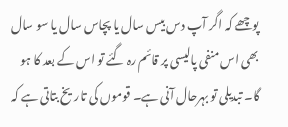پوچھے کہ اگر آپ دس بیس سال یا پچاس سال یا سو سال بھی اس منفی پالیسی پر قائم رہ گئے تو اس کے بعد کا ہو گا۔ تبدیلی تو بہرحال آنی ہے۔ قوموں کی تاریخ بتاتی ہے کہ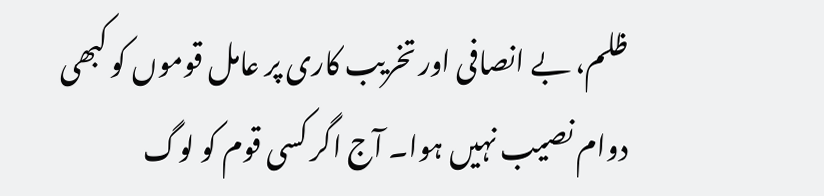ظلم، بے انصافی اور تخریب کاری پر عامل قوموں کو کبھی دوام نصیب نہیں ہوا۔ آج اگر کسی قوم کو لوگ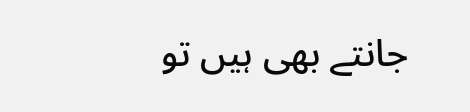جانتے بھی ہیں تو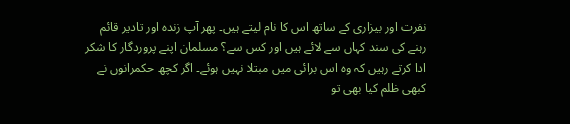نفرت اور بیزاری کے ساتھ اس کا نام لیتے ہیں۔ پھر آپ زندہ اور تادیر قائم رہنے کی سند کہاں سے لائے ہیں اور کس سے؟ مسلمان اپنے پروردگار کا شکر ادا کرتے رہیں کہ وہ اس برائی میں مبتلا نہیں ہوئے۔ اگر کچھ حکمرانوں نے کبھی ظلم کیا بھی تو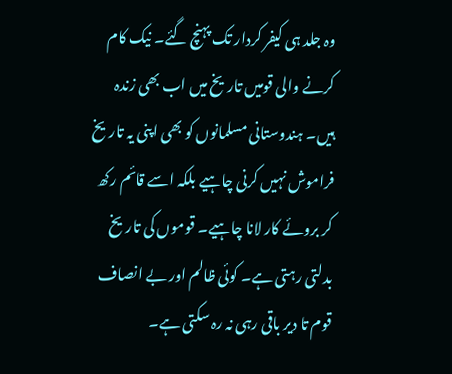وہ جلد ہی کیفر کردار تک پہنچ گئے۔ نیک کام کرنے والی قومیں تاریخ میں اب بھی زندہ ہیں۔ ہندوستانی مسلمانوں کو بھی اپنی یہ تاریخ فراموش نہیں کرنی چاہیے بلکہ اسے قائم رکھ کر بروئے کار لانا چاہیے۔ قوموں کی تاریخ بدلتی رہتی ہے۔ کوئی ظالم اور بے انصاف قوم تا دیر باقی رہی نہ رہ سکتی ہے۔